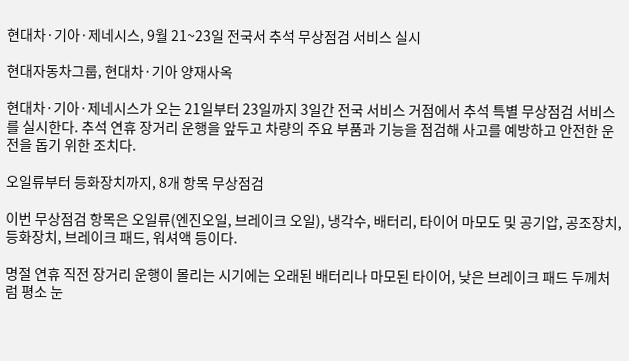현대차·기아·제네시스, 9월 21~23일 전국서 추석 무상점검 서비스 실시

현대자동차그룹, 현대차·기아 양재사옥

현대차·기아·제네시스가 오는 21일부터 23일까지 3일간 전국 서비스 거점에서 추석 특별 무상점검 서비스를 실시한다. 추석 연휴 장거리 운행을 앞두고 차량의 주요 부품과 기능을 점검해 사고를 예방하고 안전한 운전을 돕기 위한 조치다.

오일류부터 등화장치까지, 8개 항목 무상점검

이번 무상점검 항목은 오일류(엔진오일, 브레이크 오일), 냉각수, 배터리, 타이어 마모도 및 공기압, 공조장치, 등화장치, 브레이크 패드, 워셔액 등이다.

명절 연휴 직전 장거리 운행이 몰리는 시기에는 오래된 배터리나 마모된 타이어, 낮은 브레이크 패드 두께처럼 평소 눈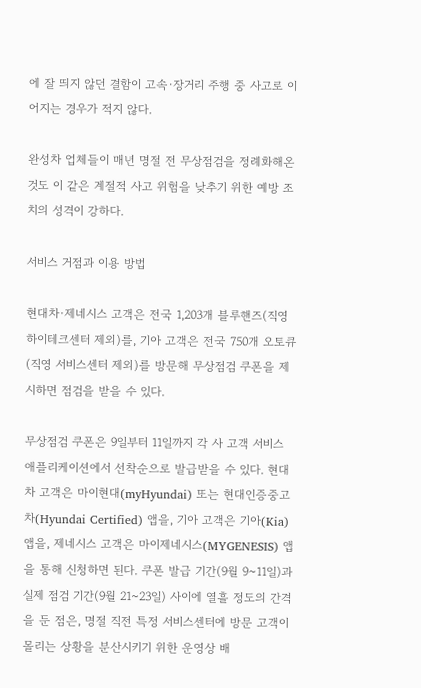에 잘 띄지 않던 결함이 고속·장거리 주행 중 사고로 이어지는 경우가 적지 않다.

완성차 업체들이 매년 명절 전 무상점검을 정례화해온 것도 이 같은 계절적 사고 위험을 낮추기 위한 예방 조치의 성격이 강하다.

서비스 거점과 이용 방법

현대차·제네시스 고객은 전국 1,203개 블루핸즈(직영 하이테크센터 제외)를, 기아 고객은 전국 750개 오토큐(직영 서비스센터 제외)를 방문해 무상점검 쿠폰을 제시하면 점검을 받을 수 있다.

무상점검 쿠폰은 9일부터 11일까지 각 사 고객 서비스 애플리케이션에서 선착순으로 발급받을 수 있다. 현대차 고객은 마이현대(myHyundai) 또는 현대인증중고차(Hyundai Certified) 앱을, 기아 고객은 기아(Kia) 앱을, 제네시스 고객은 마이제네시스(MYGENESIS) 앱을 통해 신청하면 된다. 쿠폰 발급 기간(9월 9~11일)과 실제 점검 기간(9월 21~23일) 사이에 열흘 정도의 간격을 둔 점은, 명절 직전 특정 서비스센터에 방문 고객이 몰리는 상황을 분산시키기 위한 운영상 배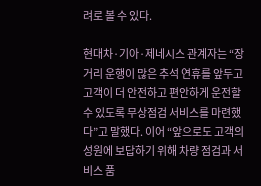려로 볼 수 있다.

현대차·기아·제네시스 관계자는 “장거리 운행이 많은 추석 연휴를 앞두고 고객이 더 안전하고 편안하게 운전할 수 있도록 무상점검 서비스를 마련했다”고 말했다. 이어 “앞으로도 고객의 성원에 보답하기 위해 차량 점검과 서비스 품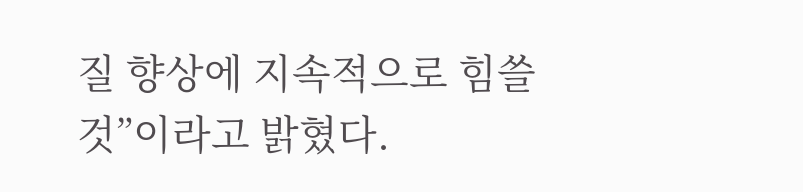질 향상에 지속적으로 힘쓸 것”이라고 밝혔다.